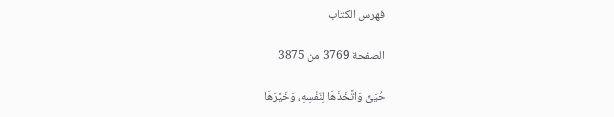فهرس الكتاب

الصفحة 3769 من 3875

حُيَىٍّ وَاتَّخَذَهَا لِنَفْسِهِ، وَخَيَّرَهَا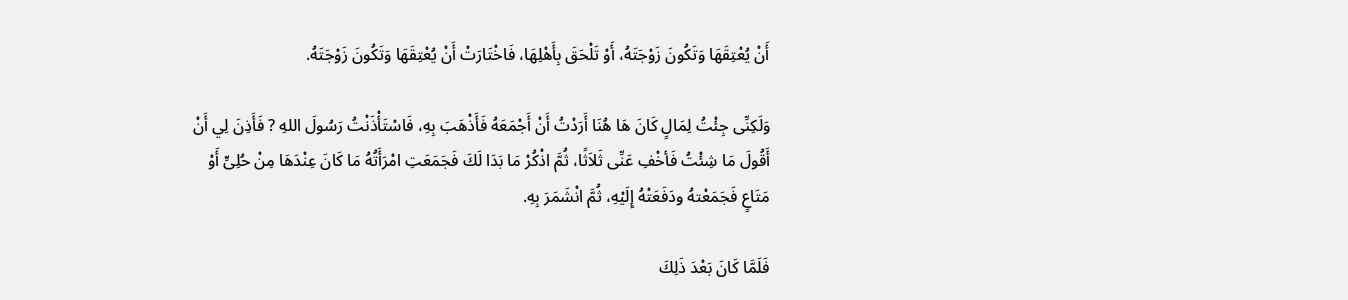أَنْ يُعْتِقَهَا وَتَكُونَ زَوْجَتَهُ، أَوْ تَلْحَقَ بِأَهْلِهَا، فَاخْتَارَتْ أَنْ يُعْتِقَهَا وَتَكُونَ زَوْجَتَهُ.

وَلَكِنِّى جِئْتُ لِمَالٍ كَانَ هَا هُنَا أَرَدْتُ أَنْ أَجْمَعَهُ فَأَذْهَبَ بِهِ، فَاسْتَأْذَنْتُ رَسُولَ اللهِ ? فَأَذِنَ لِي أَنْ أَقُولَ مَا شِئْتُ فَأخْفِ عَنِّى ثَلاَثًا، ثُمَّ اذْكُرْ مَا بَدَا لَكَ فَجَمَعَتِ امْرَأَتُهُ مَا كَانَ عِنْدَهَا مِنْ حُلِىٍّ أَوْ مَتَاعٍ فَجَمَعْتهُ ودَفَعَتْهُ إِلَيْهِ، ثُمَّ انْشَمَرَ بِهِ.

فَلَمَّا كَانَ بَعْدَ ذَلِكَ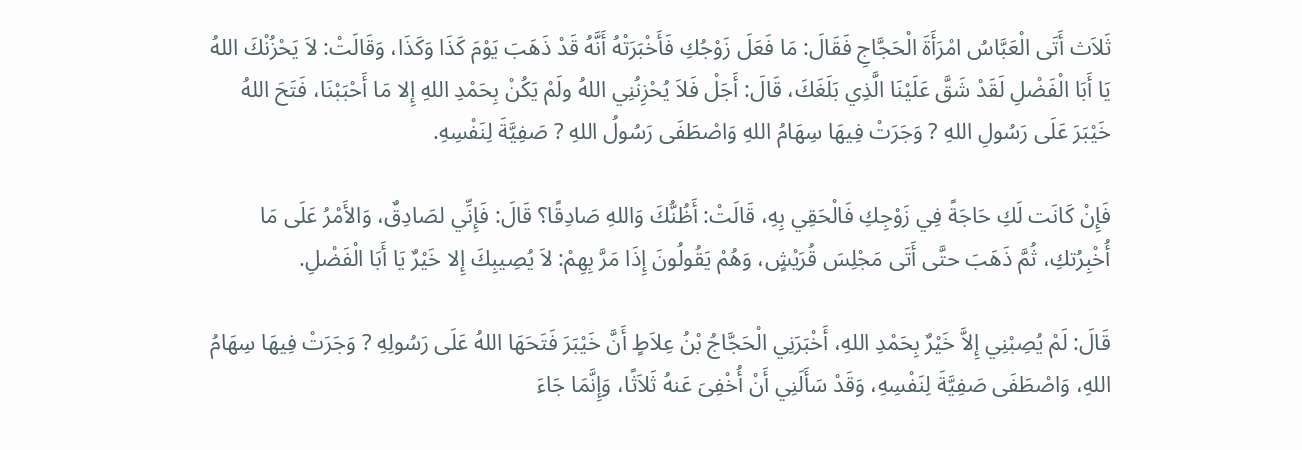ثَلاَث أَتَى الْعَبَّاسُ امْرَأَةَ الْحَجَّاجِ فَقَالَ: مَا فَعَلَ زَوْجُكِ فَأَخْبَرَتْهُ أَنَّهُ قَدْ ذَهَبَ يَوْمَ كَذَا وَكَذَا، وَقَالَتْ: لاَ يَحْزُنْكَ اللهُ يَا أَبَا الْفَضْلِ لَقَدْ شَقَّ عَلَيْنَا الَّذِي بَلَغَكَ، قَالَ: أَجَلْ فَلاَ يُحْزِنُنِي اللهُ ولَمْ يَكُنْ بِحَمْدِ اللهِ إِلا مَا أَحْبَبْنَا، فَتَحَ اللهُ خَيْبَرَ عَلَى رَسُولِ اللهِ ? وَجَرَتْ فِيهَا سِهَامُ اللهِ وَاصْطَفَى رَسُولُ اللهِ ? صَفِيَّةَ لِنَفْسِهِ.

فَإِنْ كَانَت لَكِ حَاجَةً فِي زَوْجِكِ فَالْحَقِي بِهِ، قَالَتْ: أَظُنُّكَ وَاللهِ صَادِقًا؟ قَالَ: فَإِنِّي لصَادِقٌ، وَالأَمْرُ عَلَى مَا أُخْبِرُتكِ، ثُمَّ ذَهَبَ حتَّى أَتَى مَجْلِسَ قُرَيْشٍ، وَهُمْ يَقُولُونَ إِذَا مَرَّ بِهِمْ: لاَ يُصِيبِكَ إِلا خَيْرٌ يَا أَبَا الْفَضْلِ.

قَالَ: لَمْ يُصِبْنِي إِلاَّ خَيْرٌ بِحَمْدِ اللهِ، أَخْبَرَنِي الْحَجَّاجُ بْنُ عِلاَطٍ أَنَّ خَيْبَرَ فَتَحَهَا اللهُ عَلَى رَسُولِهِ ? وَجَرَتْ فِيهَا سِهَامُ اللهِ، وَاصْطَفَى صَفِيَّةَ لِنَفْسِهِ، وَقَدْ سَأَلَنِي أَنْ أُخْفِىَ عَنهُ ثَلاَثًا، وَإِنَّمَا جَاءَ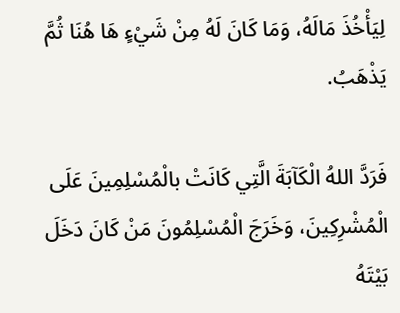لِيَأْخُذَ مَالَهُ، وَمَا كَانَ لَهُ مِنْ شَيْءٍ هَا هُنَا ثُمَّ يَذْهَبُ.

فَرَدَّ اللهُ الْكَآبَةَ الَّتِي كَانَتْ بالْمُسْلِمِينَ عَلَى الْمُشْرِكِينَ، وَخَرَجَ الْمُسْلِمُونَ مَنْ كَانَ دَخَلَ بَيْتَهُ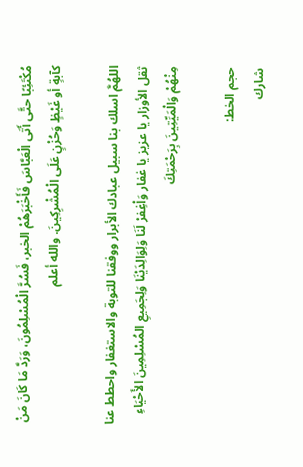مُكْتَئِبًا حتَّى أَتَى الْعَبَّاسَ فَأَخْبَرَهُمْ الخبر، فَسُرَّ الْمُسْلِمُونَ، وَرَدَّ مَا كَانَ مَنْ كآبةٍ أو غَيْظٍ وَحُزْنٍ عَلَى الْمُشْرِكِينَ. والله أعلم

اللهُمَّ اسلك بنا سبيل عبادك الأبرار ووفقنا للتوبة والاستغفار واحطط عنا ثقل الأوزار يا عزيز يا غفار وَاْغِفرْ لَنَا وَلِوَالِدَيْنَا وَلِجَمِيعِ المُسْلِمِينَ الأَحْيَاءِ مِنْهُمْ وَالْمَيِّتِينَ بِرَحْمَتِكَ

حجم الخط:
شارك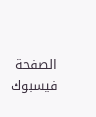الصفحة
فيسبوك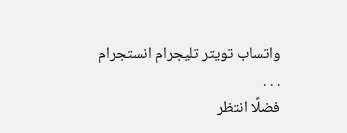واتساب تويتر تليجرام انستجرام
. . .
فضلًا انتظر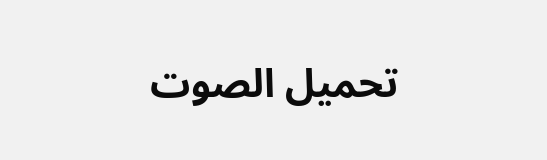تحميل الصوت